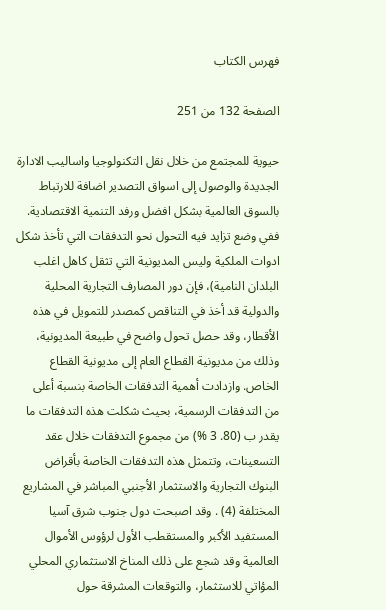فهرس الكتاب

الصفحة 132 من 251

حيوية للمجتمع من خلال نقل التكنولوجيا واساليب الادارة الجديدة والوصول إلى اسواق التصدير اضافة للارتباط بالسوق العالمية بشكل افضل ورفد التنمية الاقتصادية. ففي وضع تزايد فيه التحول نحو التدفقات التي تأخذ شكل ادوات الملكية وليس المديونية التي تثقل كاهل اغلب البلدان النامية)، فإن دور المصارف التجارية المحلية والدولية قد أخذ في التناقص كمصدر للتمويل في هذه الأقطار، وقد حصل تحول واضح في طبيعة المديونية، وذلك من مديونية القطاع العام إلى مديونية القطاع الخاص. وازدادت أهمية التدفقات الخاصة بنسبة أعلى من التدفقات الرسمية، بحيث شكلت هذه التدفقات ما يقدر ب (80. 3 %) من مجموع التدفقات خلال عقد التسعينات، وتتمثل هذه التدفقات الخاصة بأقراض البنوك التجارية والاستثمار الأجنبي المباشر في المشاريع المختلفة (4) . وقد اصبحت دول جنوب شرق آسيا المستفيد الأكبر والمستقطب الأول لرؤوس الأموال العالمية وقد شجع على ذلك المناخ الاستثماري المحلي المؤاتي للاستثمار، والتوقعات المشرقة حول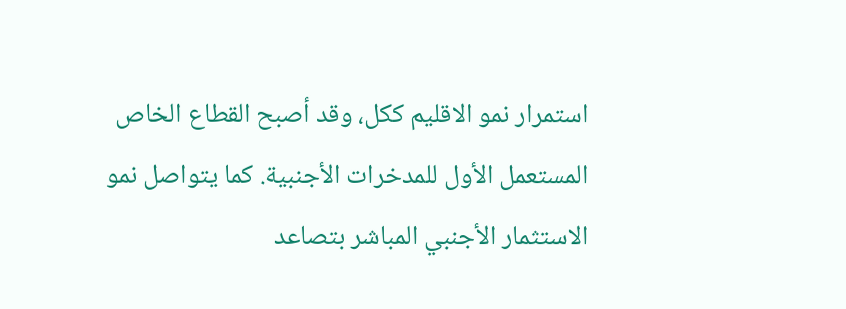استمرار نمو الاقليم ككل، وقد أصبح القطاع الخاص المستعمل الأول للمدخرات الأجنبية. كما يتواصل نمو الاستثمار الأجنبي المباشر بتصاعد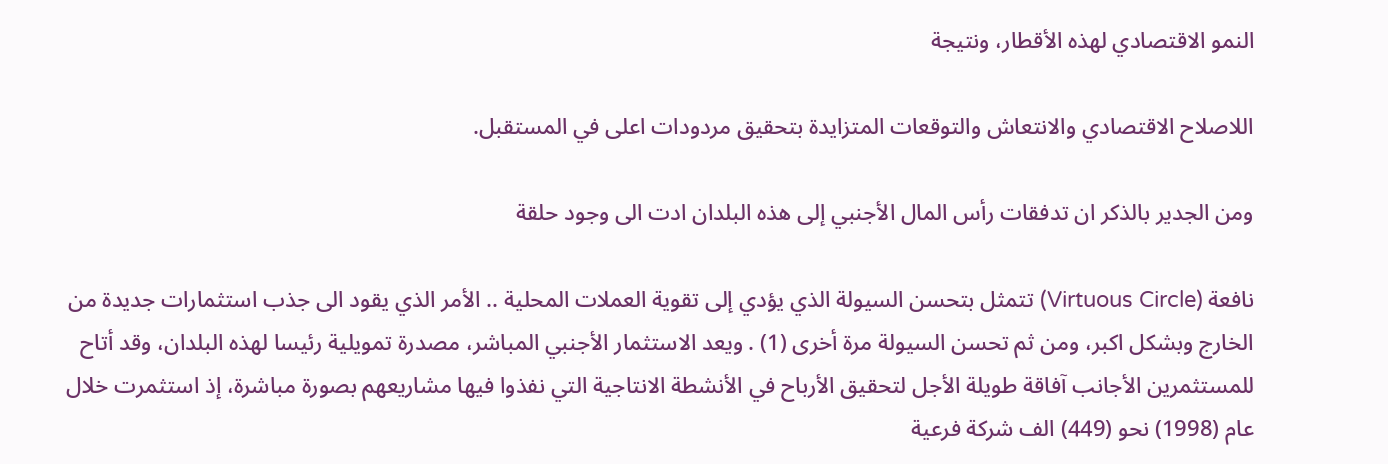النمو الاقتصادي لهذه الأقطار، ونتيجة

اللاصلاح الاقتصادي والانتعاش والتوقعات المتزايدة بتحقيق مردودات اعلى في المستقبل.

ومن الجدير بالذكر ان تدفقات رأس المال الأجنبي إلى هذه البلدان ادت الى وجود حلقة

نافعة (Virtuous Circle) تتمثل بتحسن السيولة الذي يؤدي إلى تقوية العملات المحلية .. الأمر الذي يقود الى جذب استثمارات جديدة من الخارج وبشكل اکبر، ومن ثم تحسن السيولة مرة أخرى (1) . ويعد الاستثمار الأجنبي المباشر، مصدرة تمويلية رئيسا لهذه البلدان، وقد أتاح للمستثمرين الأجانب آفاقة طويلة الأجل لتحقيق الأرباح في الأنشطة الانتاجية التي نفذوا فيها مشاريعهم بصورة مباشرة، إذ استثمرت خلال عام (1998) نحو (449) الف شركة فرعية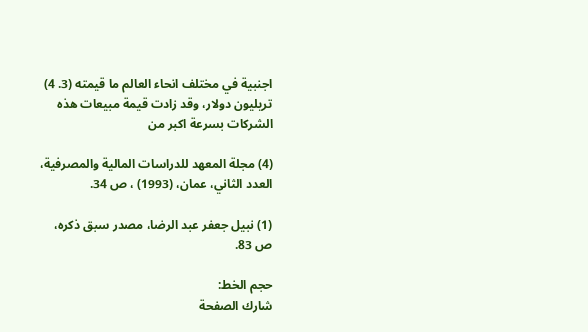اجنبية في مختلف انحاء العالم ما قيمته (3. 4) تريليون دولار، وقد زادت قيمة مبيعات هذه الشركات بسرعة اكبر من

(4) مجلة المعهد للدراسات المالية والمصرفية، العدد الثاني، عمان، (1993) ، ص 34.

(1) نبيل جعفر عبد الرضا، مصدر سبق ذكره، ص 83.

حجم الخط:
شارك الصفحة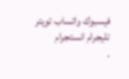فيسبوك واتساب تويتر تليجرام انستجرام
.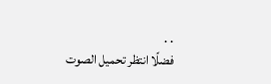. .
فضلًا انتظر تحميل الصوت